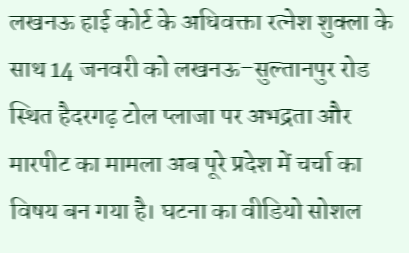लखनऊ हाई कोर्ट के अधिवक्ता रत्नेश शुक्ला के साथ 14 जनवरी को लखनऊ–सुल्तानपुर रोड स्थित हैदरगढ़ टोल प्लाजा पर अभद्रता और मारपीट का मामला अब पूरे प्रदेश में चर्चा का विषय बन गया है। घटना का वीडियो सोशल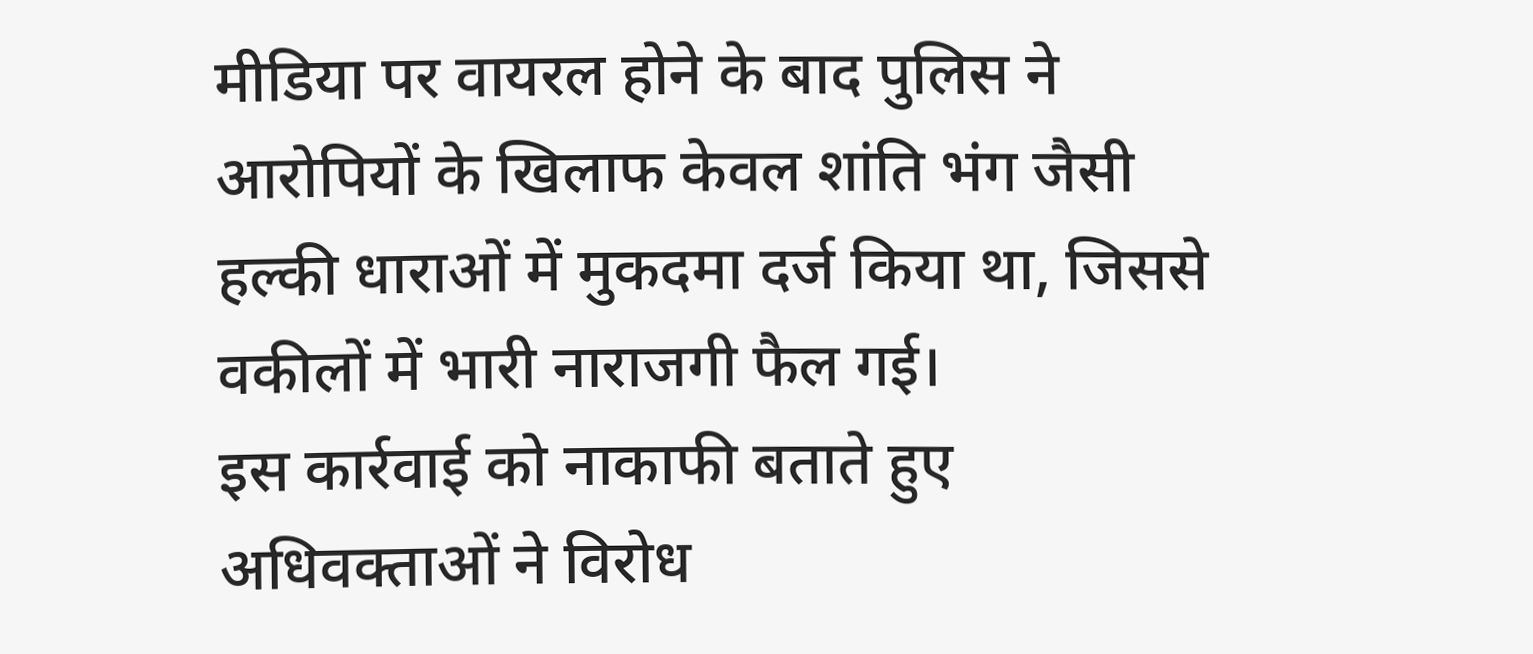मीडिया पर वायरल होने के बाद पुलिस ने आरोपियों के खिलाफ केवल शांति भंग जैसी हल्की धाराओं में मुकदमा दर्ज किया था, जिससे वकीलों में भारी नाराजगी फैल गई।
इस कार्रवाई को नाकाफी बताते हुए अधिवक्ताओं ने विरोध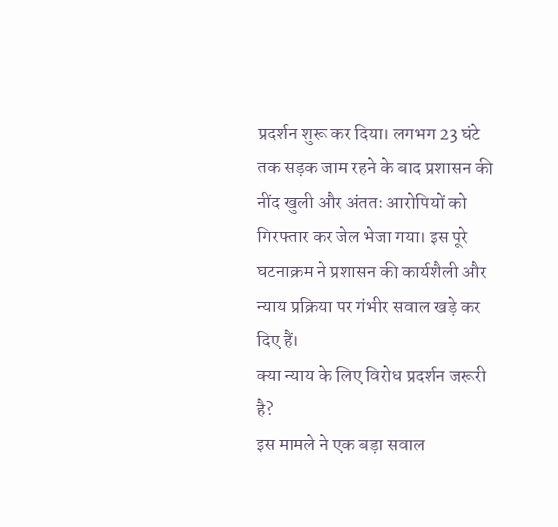प्रदर्शन शुरू कर दिया। लगभग 23 घंटे तक सड़क जाम रहने के बाद प्रशासन की नींद खुली और अंततः आरोपियों को गिरफ्तार कर जेल भेजा गया। इस पूरे घटनाक्रम ने प्रशासन की कार्यशैली और न्याय प्रक्रिया पर गंभीर सवाल खड़े कर दिए हैं।
क्या न्याय के लिए विरोध प्रदर्शन जरूरी है?
इस मामले ने एक बड़ा सवाल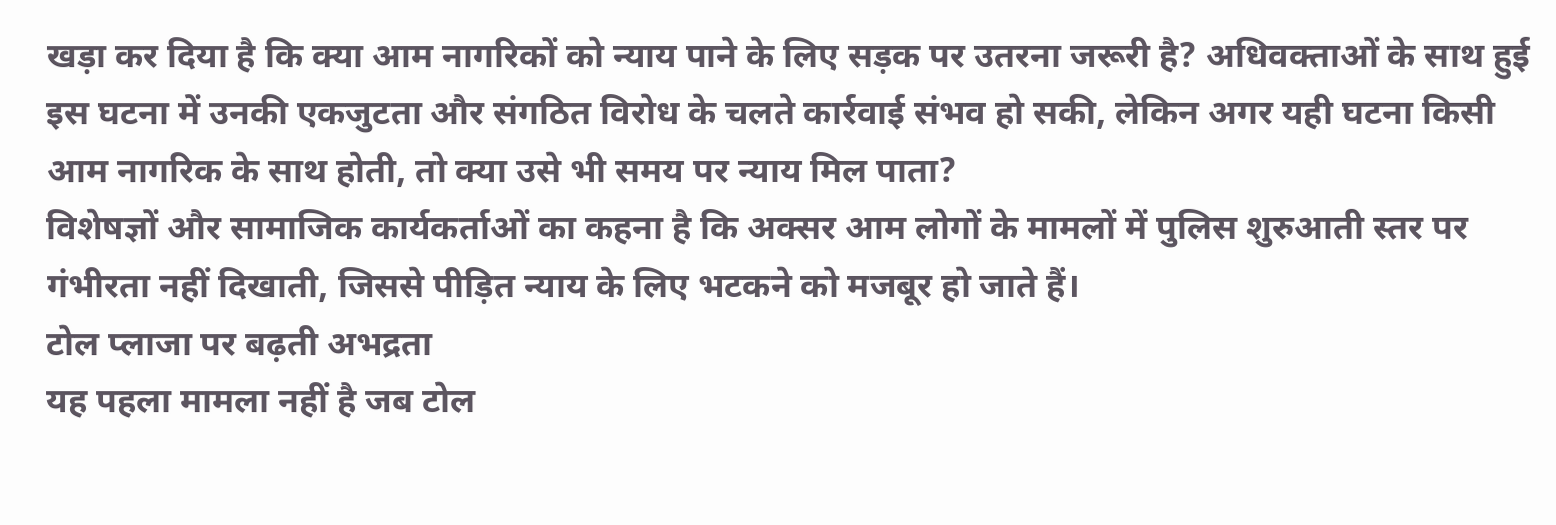खड़ा कर दिया है कि क्या आम नागरिकों को न्याय पाने के लिए सड़क पर उतरना जरूरी है? अधिवक्ताओं के साथ हुई इस घटना में उनकी एकजुटता और संगठित विरोध के चलते कार्रवाई संभव हो सकी, लेकिन अगर यही घटना किसी आम नागरिक के साथ होती, तो क्या उसे भी समय पर न्याय मिल पाता?
विशेषज्ञों और सामाजिक कार्यकर्ताओं का कहना है कि अक्सर आम लोगों के मामलों में पुलिस शुरुआती स्तर पर गंभीरता नहीं दिखाती, जिससे पीड़ित न्याय के लिए भटकने को मजबूर हो जाते हैं।
टोल प्लाजा पर बढ़ती अभद्रता
यह पहला मामला नहीं है जब टोल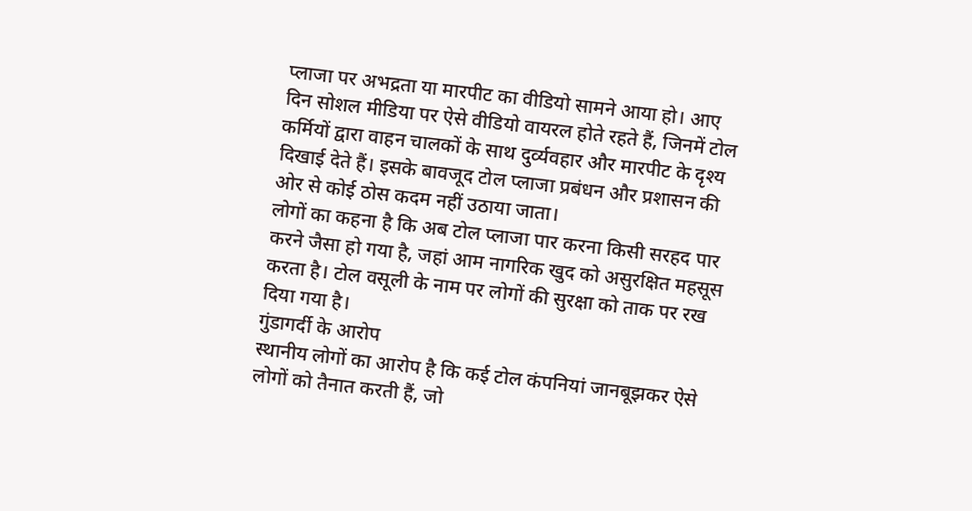प्लाजा पर अभद्रता या मारपीट का वीडियो सामने आया हो। आए दिन सोशल मीडिया पर ऐसे वीडियो वायरल होते रहते हैं, जिनमें टोल कर्मियों द्वारा वाहन चालकों के साथ दुर्व्यवहार और मारपीट के दृश्य दिखाई देते हैं। इसके बावजूद टोल प्लाजा प्रबंधन और प्रशासन की ओर से कोई ठोस कदम नहीं उठाया जाता।
लोगों का कहना है कि अब टोल प्लाजा पार करना किसी सरहद पार करने जैसा हो गया है, जहां आम नागरिक खुद को असुरक्षित महसूस करता है। टोल वसूली के नाम पर लोगों की सुरक्षा को ताक पर रख दिया गया है।
गुंडागर्दी के आरोप
स्थानीय लोगों का आरोप है कि कई टोल कंपनियां जानबूझकर ऐसे लोगों को तैनात करती हैं, जो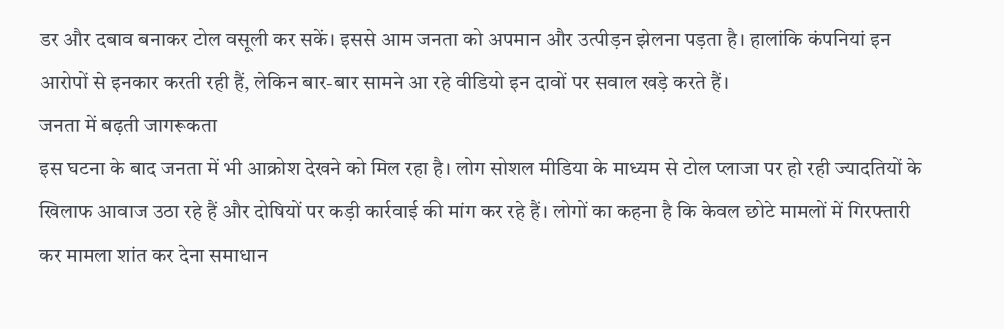डर और दबाव बनाकर टोल वसूली कर सकें। इससे आम जनता को अपमान और उत्पीड़न झेलना पड़ता है। हालांकि कंपनियां इन आरोपों से इनकार करती रही हैं, लेकिन बार-बार सामने आ रहे वीडियो इन दावों पर सवाल खड़े करते हैं।
जनता में बढ़ती जागरूकता
इस घटना के बाद जनता में भी आक्रोश देखने को मिल रहा है। लोग सोशल मीडिया के माध्यम से टोल प्लाजा पर हो रही ज्यादतियों के खिलाफ आवाज उठा रहे हैं और दोषियों पर कड़ी कार्रवाई की मांग कर रहे हैं। लोगों का कहना है कि केवल छोटे मामलों में गिरफ्तारी कर मामला शांत कर देना समाधान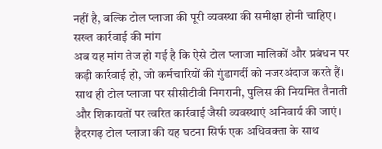नहीं है, बल्कि टोल प्लाजा की पूरी व्यवस्था की समीक्षा होनी चाहिए।
सख्त कार्रवाई की मांग
अब यह मांग तेज हो गई है कि ऐसे टोल प्लाजा मालिकों और प्रबंधन पर कड़ी कार्रवाई हो, जो कर्मचारियों की गुंडागर्दी को नजरअंदाज करते हैं। साथ ही टोल प्लाजा पर सीसीटीवी निगरानी, पुलिस की नियमित तैनाती और शिकायतों पर त्वरित कार्रवाई जैसी व्यवस्थाएं अनिवार्य की जाएं।
हैदरगढ़ टोल प्लाजा की यह घटना सिर्फ एक अधिवक्ता के साथ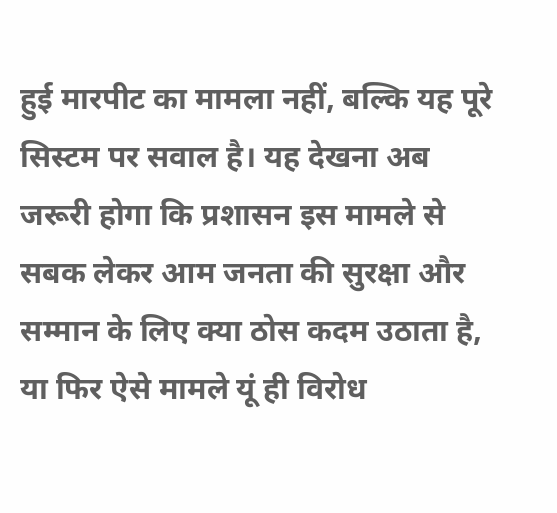हुई मारपीट का मामला नहीं, बल्कि यह पूरे सिस्टम पर सवाल है। यह देखना अब जरूरी होगा कि प्रशासन इस मामले से सबक लेकर आम जनता की सुरक्षा और सम्मान के लिए क्या ठोस कदम उठाता है, या फिर ऐसे मामले यूं ही विरोध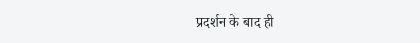प्रदर्शन के बाद ही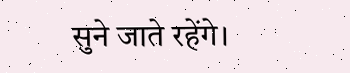सुने जाते रहेंगे।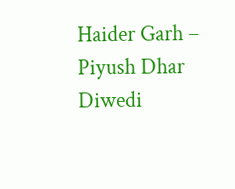Haider Garh – Piyush Dhar Diwedi